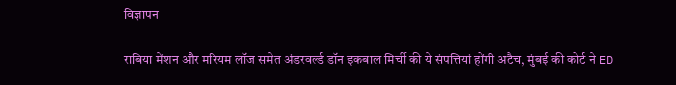विज्ञापन

राबिया मेंशन और मरियम लॉज समेत अंडरवर्ल्ड डॉन इकबाल मिर्ची की ये संपत्तियां होंगी अटैच, मुंबई की कोर्ट ने ED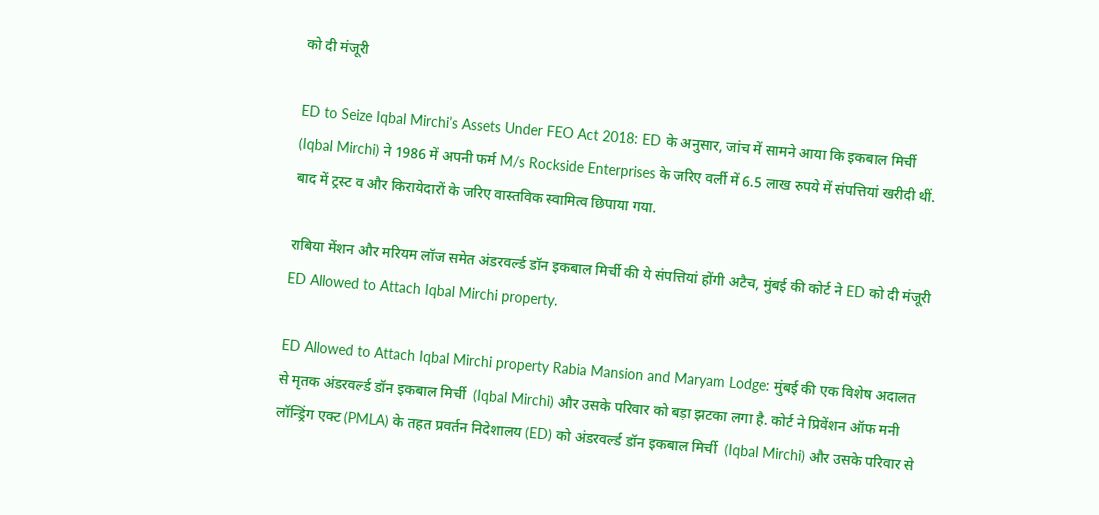को दी मंजूरी

ED to Seize Iqbal Mirchi’s Assets Under FEO Act 2018: ED के अनुसार, जांच में सामने आया कि इकबाल मिर्ची  (Iqbal Mirchi) ने 1986 में अपनी फर्म M/s Rockside Enterprises के जरिए वर्ली में 6.5 लाख रुपये में संपत्तियां खरीदी थीं. बाद में ट्रस्ट व और किरायेदारों के जरिए वास्तविक स्वामित्व छिपाया गया.

राबिया मेंशन और मरियम लॉज समेत अंडरवर्ल्ड डॉन इकबाल मिर्ची की ये संपत्तियां होंगी अटैच, मुंबई की कोर्ट ने ED को दी मंजूरी
ED Allowed to Attach Iqbal Mirchi property.

ED Allowed to Attach Iqbal Mirchi property Rabia Mansion and Maryam Lodge: मुंबई की एक विशेष अदालत से मृतक अंडरवर्ल्ड डॉन इकबाल मिर्ची  (Iqbal Mirchi) और उसके परिवार को बड़ा झटका लगा है. कोर्ट ने प्रिवेंशन ऑफ मनी लॉन्ड्रिंग एक्ट (PMLA) के तहत प्रवर्तन निदेशालय (ED) को अंडरवर्ल्ड डॉन इकबाल मिर्ची  (Iqbal Mirchi) और उसके परिवार से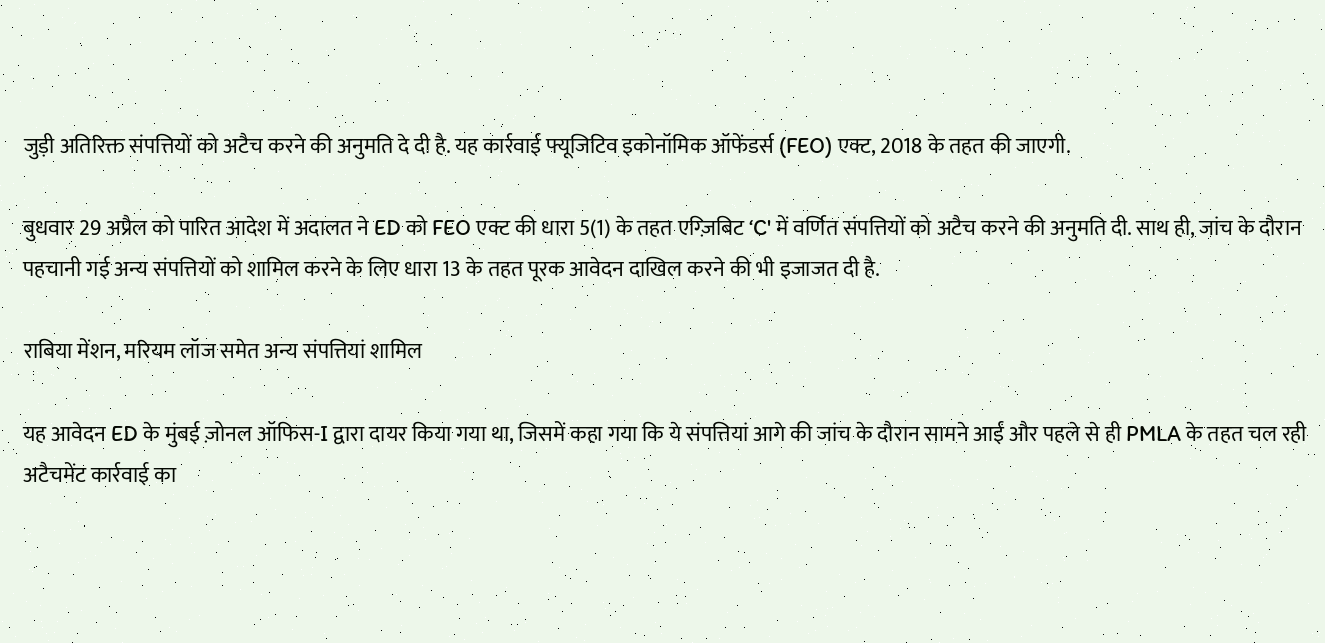जुड़ी अतिरिक्त संपत्तियों को अटैच करने की अनुमति दे दी है. यह कार्रवाई फ्यूजिटिव इकोनॉमिक ऑफेंडर्स (FEO) एक्ट, 2018 के तहत की जाएगी.

बुधवार 29 अप्रैल को पारित आदेश में अदालत ने ED को FEO एक्ट की धारा 5(1) के तहत एग्ज़िबिट ‘C' में वर्णित संपत्तियों को अटैच करने की अनुमति दी. साथ ही, जांच के दौरान पहचानी गई अन्य संपत्तियों को शामिल करने के लिए धारा 13 के तहत पूरक आवेदन दाखिल करने की भी इजाजत दी है.

राबिया मेंशन, मरियम लॉज समेत अन्य संपत्तियां शामिल

यह आवेदन ED के मुंबई ज़ोनल ऑफिस-I द्वारा दायर किया गया था, जिसमें कहा गया कि ये संपत्तियां आगे की जांच के दौरान सामने आईं और पहले से ही PMLA के तहत चल रही अटैचमेंट कार्रवाई का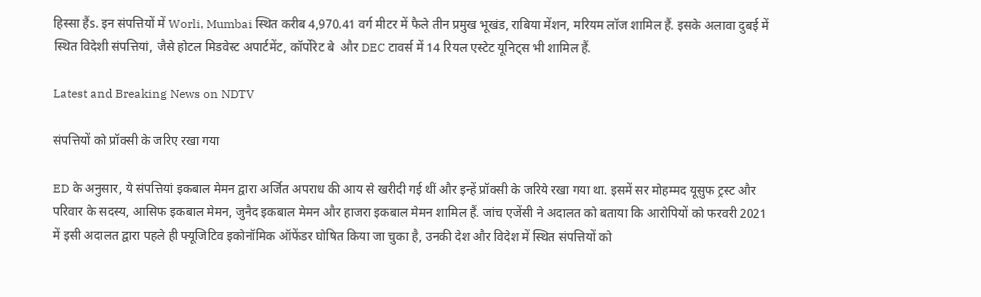हिस्सा हैंs. इन संपत्तियों में Worli, Mumbai स्थित करीब 4,970.41 वर्ग मीटर में फैले तीन प्रमुख भूखंड, राबिया मेंशन, मरियम लॉज शामिल हैं. इसके अलावा दुबई में स्थित विदेशी संपत्तियां, जैसे होटल मिडवेस्ट अपार्टमेंट, कॉर्पोरेट बे  और DEC टावर्स में 14 रियल एस्टेट यूनिट्स भी शामिल हैं.

Latest and Breaking News on NDTV

संपत्तियों को प्रॉक्सी के जरिए रखा गया

ED के अनुसार, ये संपत्तियां इकबाल मेमन द्वारा अर्जित अपराध की आय से खरीदी गई थीं और इन्हें प्रॉक्सी के जरिये रखा गया था. इसमें सर मोहम्मद यूसुफ ट्रस्ट और परिवार के सदस्य, आसिफ इकबाल मेमन, जुनैद इकबाल मेमन और हाजरा इकबाल मेमन शामिल हैं. जांच एजेंसी ने अदालत को बताया कि आरोपियों को फरवरी 2021 में इसी अदालत द्वारा पहले ही फ्यूजिटिव इकोनॉमिक ऑफेंडर घोषित किया जा चुका है, उनकी देश और विदेश में स्थित संपत्तियों को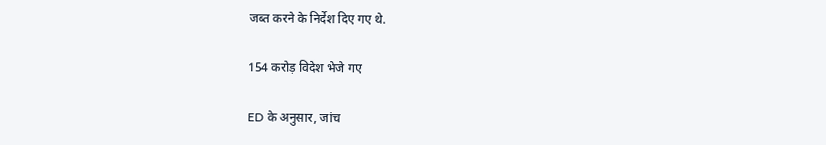जब्त करने के निर्देश दिए गए थे.

154 करोड़ विदेश भेजे गए

ED के अनुसार, जांच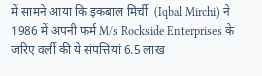में सामने आया कि इकबाल मिर्ची  (Iqbal Mirchi) ने 1986 में अपनी फर्म M/s Rockside Enterprises के जरिए वर्ली की ये संपत्तियां 6.5 लाख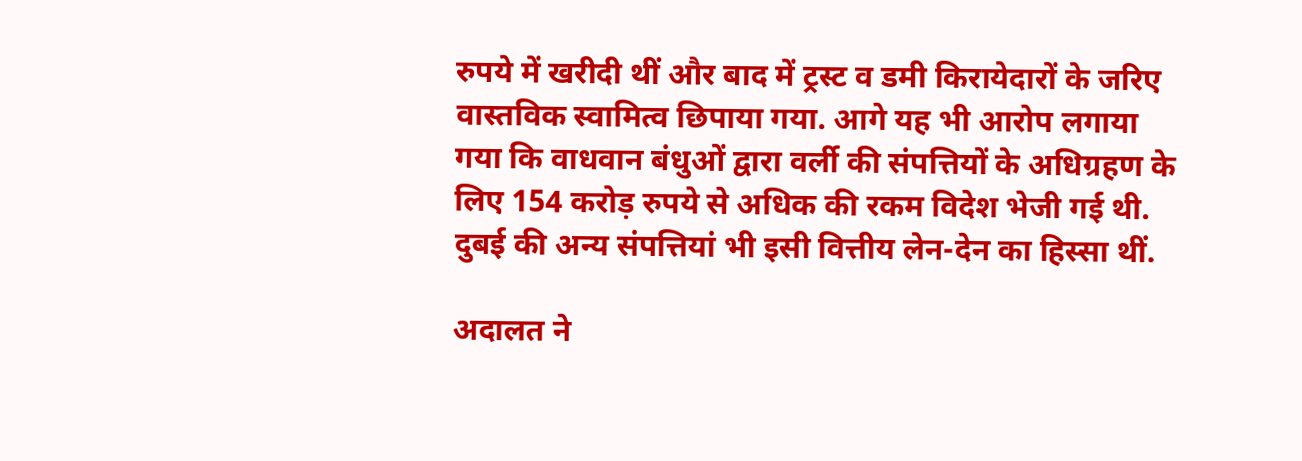रुपये में खरीदी थीं और बाद में ट्रस्ट व डमी किरायेदारों के जरिए वास्तविक स्वामित्व छिपाया गया. आगे यह भी आरोप लगाया गया कि वाधवान बंधुओं द्वारा वर्ली की संपत्तियों के अधिग्रहण के लिए 154 करोड़ रुपये से अधिक की रकम विदेश भेजी गई थी. दुबई की अन्य संपत्तियां भी इसी वित्तीय लेन-देन का हिस्सा थीं.

अदालत ने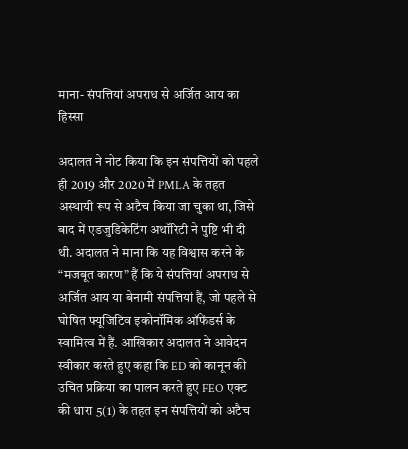माना- संपत्तियां अपराध से अर्जित आय का हिस्सा

अदालत ने नोट किया कि इन संपत्तियों को पहले ही 2019 और 2020 में PMLA के तहत अस्थायी रूप से अटैच किया जा चुका था, जिसे बाद में एडजुडिकेटिंग अथॉरिटी ने पुष्टि भी दी थी. अदालत ने माना कि यह विश्वास करने के “मजबूत कारण” हैं कि ये संपत्तियां अपराध से अर्जित आय या बेनामी संपत्तियां हैं, जो पहले से घोषित फ्यूजिटिव इकोनॉमिक ऑफेंडर्स के स्वामित्व में हैं. आखिकार अदालत ने आवेदन स्वीकार करते हुए कहा कि ED को कानून की उचित प्रक्रिया का पालन करते हुए FEO एक्ट की धारा 5(1) के तहत इन संपत्तियों को अटैच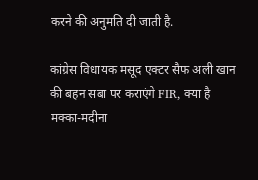करने की अनुमति दी जाती है.

कांग्रेस विधायक मसूद एक्टर सैफ अली खान की बहन सबा पर कराएंगे FIR, क्या है मक्का-मदीना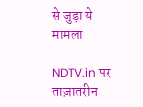से जुड़ा ये मामला

NDTV.in पर ताज़ातरीन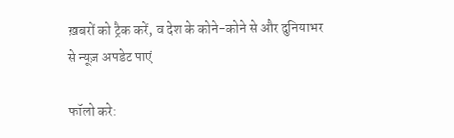ख़बरों को ट्रैक करें, व देश के कोने-कोने से और दुनियाभर से न्यूज़ अपडेट पाएं

फॉलो करे: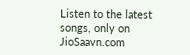Listen to the latest songs, only on JioSaavn.com